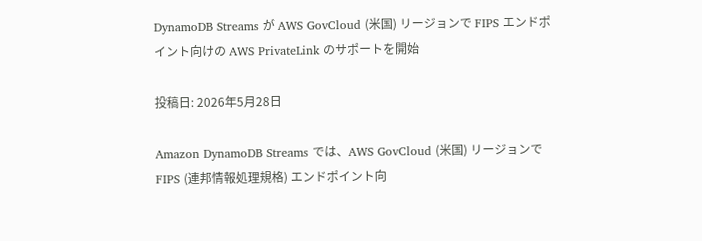DynamoDB Streams が AWS GovCloud (米国) リージョンで FIPS エンドポイント向けの AWS PrivateLink のサポートを開始

投稿日: 2026年5月28日

Amazon DynamoDB Streams では、AWS GovCloud (米国) リージョンで FIPS (連邦情報処理規格) エンドポイント向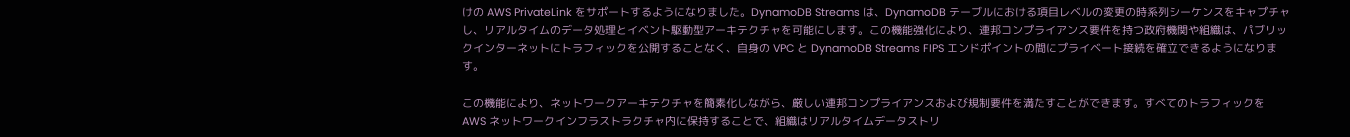けの AWS PrivateLink をサポートするようになりました。DynamoDB Streams は、DynamoDB テーブルにおける項目レベルの変更の時系列シーケンスをキャプチャし、リアルタイムのデータ処理とイベント駆動型アーキテクチャを可能にします。この機能強化により、連邦コンプライアンス要件を持つ政府機関や組織は、パブリックインターネットにトラフィックを公開することなく、自身の VPC と DynamoDB Streams FIPS エンドポイントの間にプライベート接続を確立できるようになります。

この機能により、ネットワークアーキテクチャを簡素化しながら、厳しい連邦コンプライアンスおよび規制要件を満たすことができます。すべてのトラフィックを AWS ネットワークインフラストラクチャ内に保持することで、組織はリアルタイムデータストリ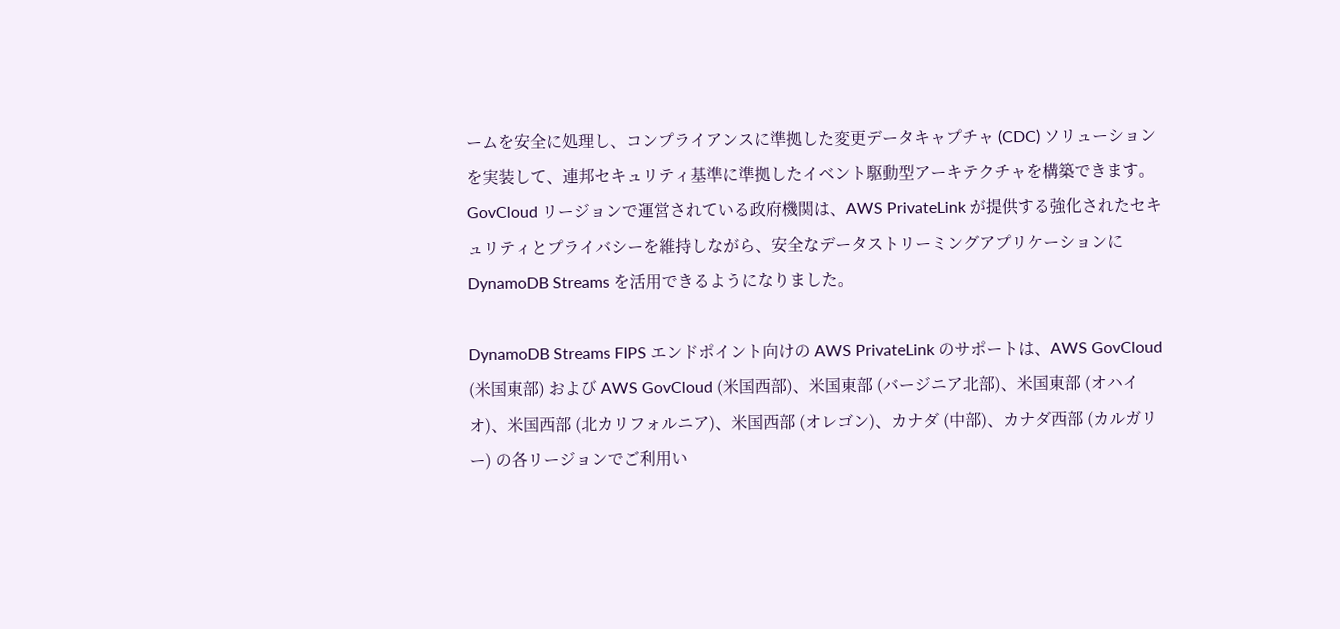ームを安全に処理し、コンプライアンスに準拠した変更データキャプチャ (CDC) ソリューションを実装して、連邦セキュリティ基準に準拠したイベント駆動型アーキテクチャを構築できます。GovCloud リージョンで運営されている政府機関は、AWS PrivateLink が提供する強化されたセキュリティとプライバシーを維持しながら、安全なデータストリーミングアプリケーションに DynamoDB Streams を活用できるようになりました。

DynamoDB Streams FIPS エンドポイント向けの AWS PrivateLink のサポートは、AWS GovCloud (米国東部) および AWS GovCloud (米国西部)、米国東部 (バージニア北部)、米国東部 (オハイオ)、米国西部 (北カリフォルニア)、米国西部 (オレゴン)、カナダ (中部)、カナダ西部 (カルガリー) の各リージョンでご利用い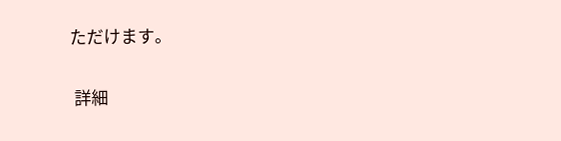ただけます。

 詳細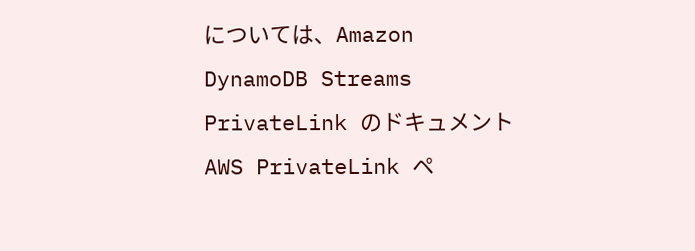については、Amazon DynamoDB Streams PrivateLink のドキュメントAWS PrivateLink ペ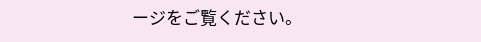ージをご覧ください。